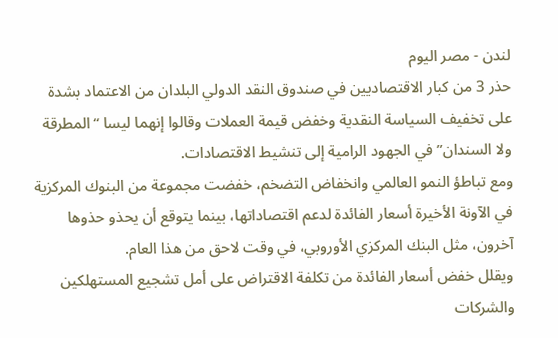لندن - مصر اليوم
حذر 3 من كبار الاقتصاديين في صندوق النقد الدولي البلدان من الاعتماد بشدة على تخفيف السياسة النقدية وخفض قيمة العملات وقالوا إنهما ليسا “المطرقة ولا السندان” في الجهود الرامية إلى تنشيط الاقتصادات.
ومع تباطؤ النمو العالمي وانخفاض التضخم، خفضت مجموعة من البنوك المركزية في الآونة الأخيرة أسعار الفائدة لدعم اقتصاداتها، بينما يتوقع أن يحذو حذوها آخرون، مثل البنك المركزي الأوروبي، في وقت لاحق من هذا العام.
ويقلل خفض أسعار الفائدة من تكلفة الاقتراض على أمل تشجيع المستهلكين والشركات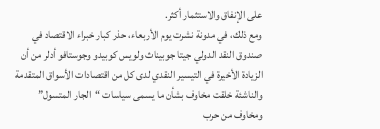على الإنفاق والاستثمار أكثر.
ومع ذلك، في مدونة نشرت يوم الأربعاء، حذر كبار خبراء الاقتصاد في صندوق النقد الدولي جيتا جوبيناث ولويس كوبيدو وجوستافو أدلر من أن الزيادة الأخيرة في التيسير النقدي لدى كل من اقتصادات الأسواق المتقدمة والناشئة خلقت مخاوف بشأن ما يسمى سياسات “الجار المتسول” ومخاوف من حرب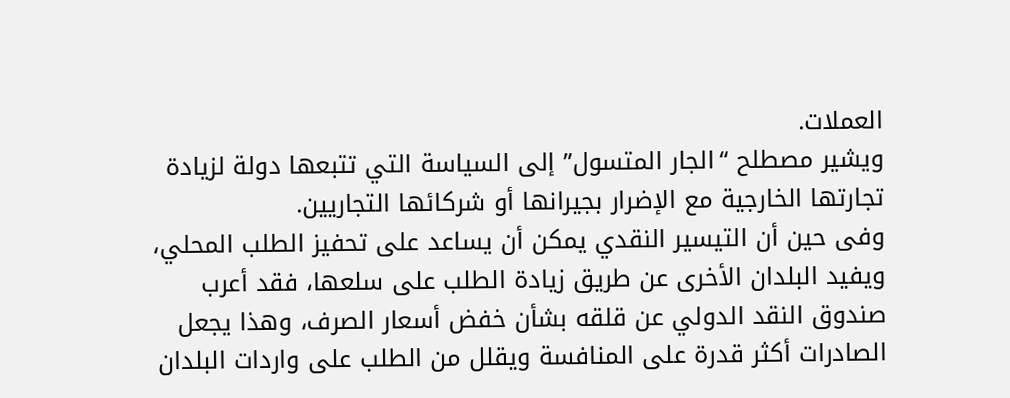العملات.
ويشير مصطلح “الجار المتسول” إلى السياسة التي تتبعها دولة لزيادة تجارتها الخارجية مع الإضرار بجيرانها أو شركائها التجاريين.
وفى حين أن التيسير النقدي يمكن أن يساعد على تحفيز الطلب المحلي، ويفيد البلدان الأخرى عن طريق زيادة الطلب على سلعها، فقد أعرب صندوق النقد الدولي عن قلقه بشأن خفض أسعار الصرف، وهذا يجعل الصادرات أكثر قدرة على المنافسة ويقلل من الطلب على واردات البلدان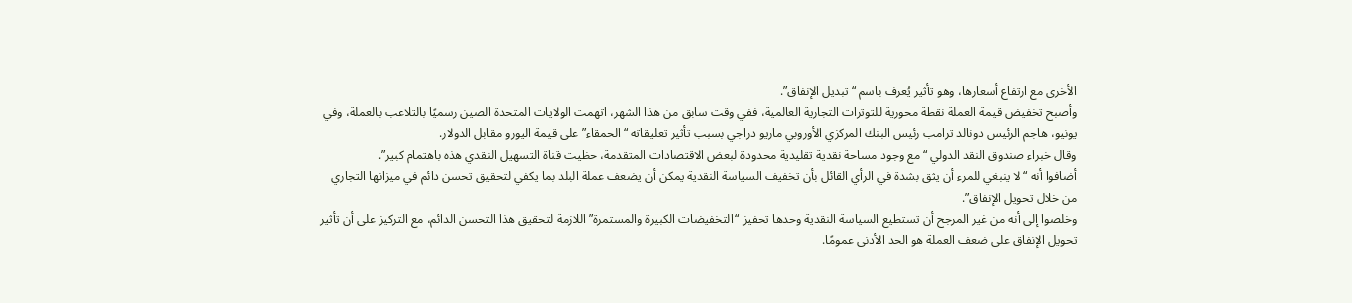الأخرى مع ارتفاع أسعارها، وهو تأثير يُعرف باسم “تبديل الإنفاق”.
وأصبح تخفيض قيمة العملة نقطة محورية للتوترات التجارية العالمية، ففي وقت سابق من هذا الشهر، اتهمت الولايات المتحدة الصين رسميًا بالتلاعب بالعملة، وفي يونيو، هاجم الرئيس دونالد ترامب رئيس البنك المركزي الأوروبي ماريو دراجي بسبب تأثير تعليقاته “الحمقاء” على قيمة اليورو مقابل الدولار.
وقال خبراء صندوق النقد الدولي “مع وجود مساحة نقدية تقليدية محدودة لبعض الاقتصادات المتقدمة، حظيت قناة التسهيل النقدي هذه باهتمام كبير”.
أضافوا أنه “لا ينبغي للمرء أن يثق بشدة في الرأي القائل بأن تخفيف السياسة النقدية يمكن أن يضعف عملة البلد بما يكفي لتحقيق تحسن دائم في ميزانها التجاري من خلال تحويل الإنفاق”.
وخلصوا إلى أنه من غير المرجح أن تستطيع السياسة النقدية وحدها تحفيز “التخفيضات الكبيرة والمستمرة” اللازمة لتحقيق هذا التحسن الدائم، مع التركيز على أن تأثير تحويل الإنفاق على ضعف العملة هو الحد الأدنى عمومًا.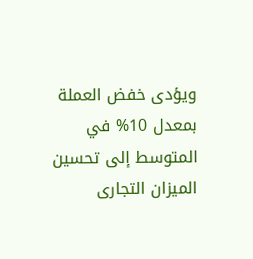ويؤدى خفض العملة بمعدل 10% في المتوسط إلى تحسين الميزان التجارى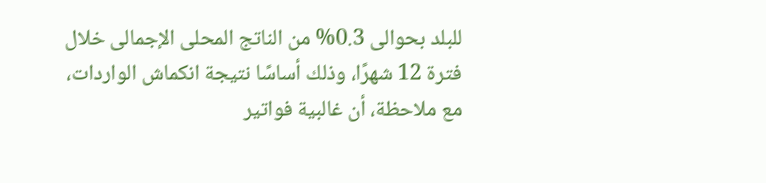للبلد بحوالى 0.3% من الناتج المحلى الإجمالى خلال فترة 12 شهرًا، وذلك أساسًا نتيجة انكماش الواردات، مع ملاحظة، أن غالبية فواتير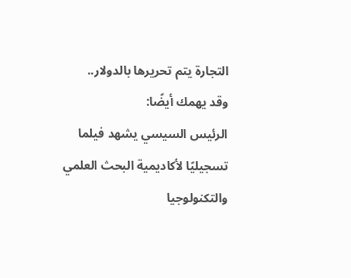التجارة يتم تحريرها بالدولار..
وقد يهمك أيضًا:
الرئيس السيسي يشهد فيلما تسجيليًا لأكاديمية البحث العلمي والتكنولوجيا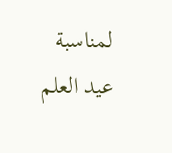لمناسبة عيد العلم